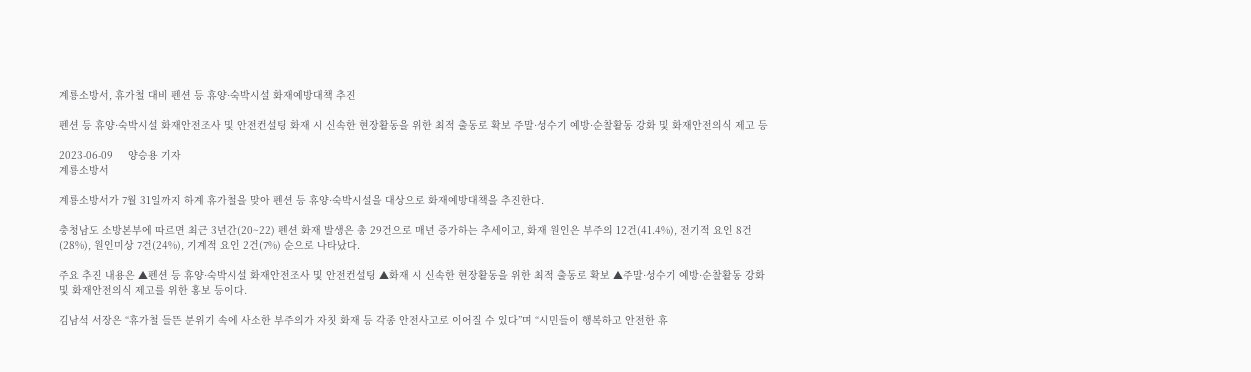계룡소방서, 휴가철 대비 펜션 등 휴양·숙박시설 화재예방대책 추진

펜션 등 휴양·숙박시설 화재안전조사 및 안전컨설팅 화재 시 신속한 현장활동을 위한 최적 출동로 확보 주말·성수기 예방·순찰활동 강화 및 화재안전의식 제고 등

2023-06-09     양승용 기자
계룡소방서

계룡소방서가 7월 31일까지 하계 휴가철을 맞아 펜션 등 휴양·숙박시설을 대상으로 화재예방대책을 추진한다.

충청남도 소방본부에 따르면 최근 3년간(20~22) 펜션 화재 발생은 총 29건으로 매년 증가하는 추세이고, 화재 원인은 부주의 12건(41.4%), 전기적 요인 8건(28%), 원인미상 7건(24%), 기계적 요인 2건(7%) 순으로 나타났다.

주요 추진 내용은 ▲펜션 등 휴양·숙박시설 화재안전조사 및 안전컨설팅 ▲화재 시 신속한 현장활동을 위한 최적 출동로 확보 ▲주말·성수기 예방·순찰활동 강화 및 화재안전의식 제고를 위한 홍보 등이다.

김남석 서장은 “휴가철 들뜬 분위기 속에 사소한 부주의가 자칫 화재 등 각종 안전사고로 이어질 수 있다”며 “시민들이 행복하고 안전한 휴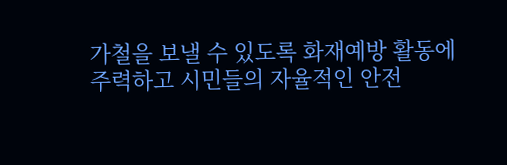가철을 보낼 수 있도록 화재예방 활동에 주력하고 시민들의 자율적인 안전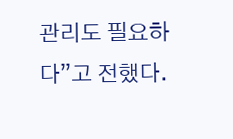관리도 필요하다”고 전했다.